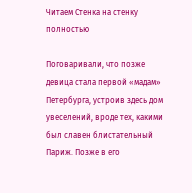Читаем Стенка на стенку полностью

Поговаривали, что позже девица стала первой «мадам» Петербурга, устроив здесь дом увеселений, вроде тех, какими был славен блистательный Париж. Позже в его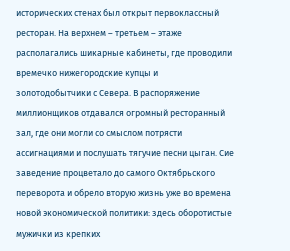исторических стенах был открыт первоклассный ресторан. На верхнем – третьем – этаже располагались шикарные кабинеты, где проводили времечко нижегородские купцы и золотодобытчики с Севера. В распоряжение миллионщиков отдавался огромный ресторанный зал, где они могли со смыслом потрясти ассигнациями и послушать тягучие песни цыган. Сие заведение процветало до самого Октябрьского переворота и обрело вторую жизнь уже во времена новой экономической политики: здесь оборотистые мужички из крепких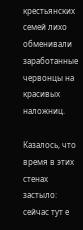крестьянских семей лихо обменивали заработанные червонцы на красивых наложниц.

Казалось, что время в этих стенах застыло: сейчас тут е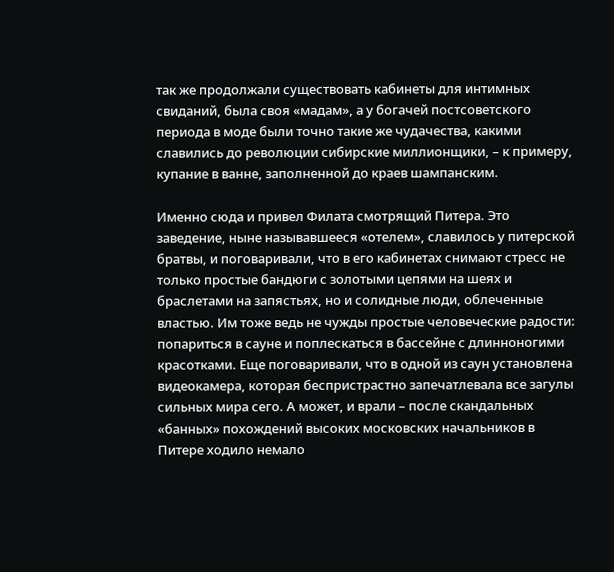так же продолжали существовать кабинеты для интимных свиданий, была своя «мадам», а у богачей постсоветского периода в моде были точно такие же чудачества, какими славились до революции сибирские миллионщики, – к примеру, купание в ванне, заполненной до краев шампанским.

Именно сюда и привел Филата смотрящий Питера. Это заведение, ныне называвшееся «отелем», славилось у питерской братвы, и поговаривали, что в его кабинетах снимают стресс не только простые бандюги с золотыми цепями на шеях и браслетами на запястьях, но и солидные люди, облеченные властью. Им тоже ведь не чужды простые человеческие радости: попариться в сауне и поплескаться в бассейне с длинноногими красотками. Еще поговаривали, что в одной из саун установлена видеокамера, которая беспристрастно запечатлевала все загулы сильных мира сего. А может, и врали – после скандальных «банных» похождений высоких московских начальников в Питере ходило немало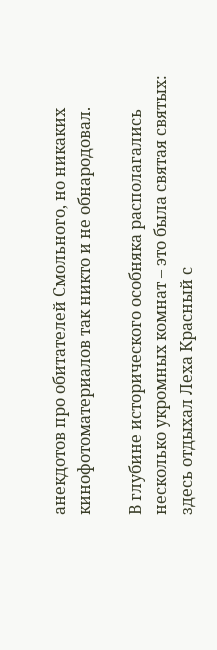анекдотов про обитателей Смольного, но никаких кинофотоматериалов так никто и не обнародовал.

В глубине исторического особняка располагались несколько укромных комнат – это была святая святых: здесь отдыхал Леха Красный с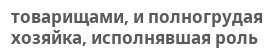товарищами, и полногрудая хозяйка, исполнявшая роль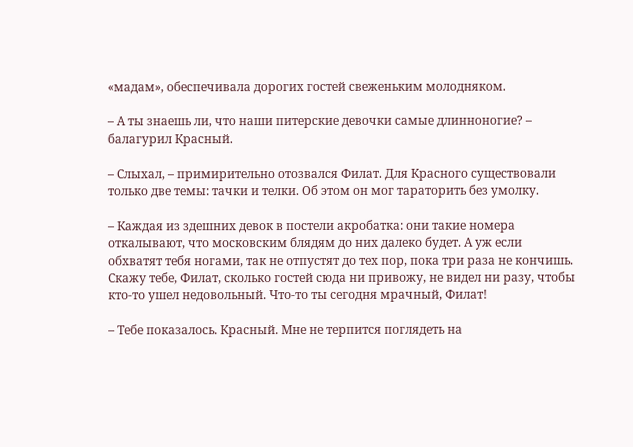«мадам», обеспечивала дорогих гостей свеженьким молодняком.

– А ты знаешь ли, что наши питерские девочки самые длинноногие? – балагурил Красный.

– Слыхал, – примирительно отозвался Филат. Для Красного существовали только две темы: тачки и телки. Об этом он мог тараторить без умолку.

– Каждая из здешних девок в постели акробатка: они такие номера откалывают, что московским блядям до них далеко будет. А уж если обхватят тебя ногами, так не отпустят до тех пор, пока три раза не кончишь. Скажу тебе, Филат, сколько гостей сюда ни привожу, не видел ни разу, чтобы кто-то ушел недовольный. Что-то ты сегодня мрачный, Филат!

– Тебе показалось. Красный. Мне не терпится поглядеть на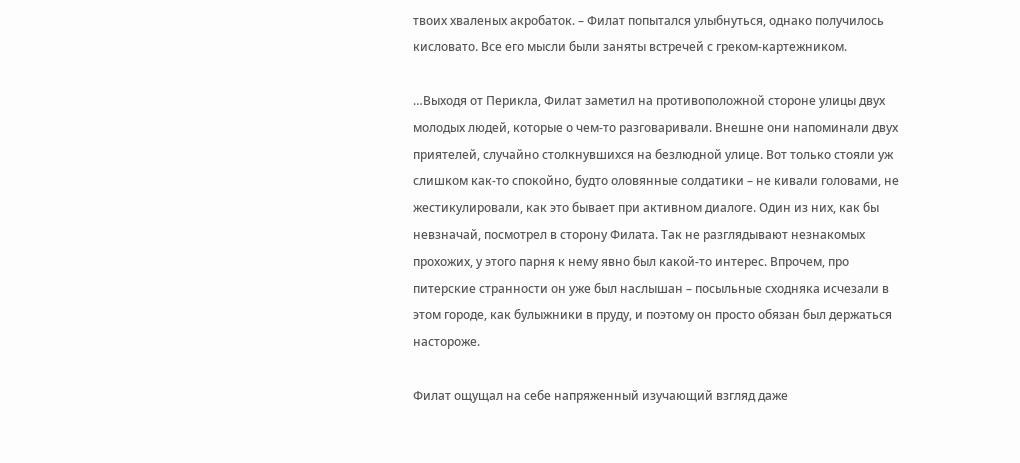твоих хваленых акробаток. – Филат попытался улыбнуться, однако получилось кисловато. Все его мысли были заняты встречей с греком-картежником.

…Выходя от Перикла, Филат заметил на противоположной стороне улицы двух молодых людей, которые о чем-то разговаривали. Внешне они напоминали двух приятелей, случайно столкнувшихся на безлюдной улице. Вот только стояли уж слишком как-то спокойно, будто оловянные солдатики – не кивали головами, не жестикулировали, как это бывает при активном диалоге. Один из них, как бы невзначай, посмотрел в сторону Филата. Так не разглядывают незнакомых прохожих, у этого парня к нему явно был какой-то интерес. Впрочем, про питерские странности он уже был наслышан – посыльные сходняка исчезали в этом городе, как булыжники в пруду, и поэтому он просто обязан был держаться настороже.

Филат ощущал на себе напряженный изучающий взгляд даже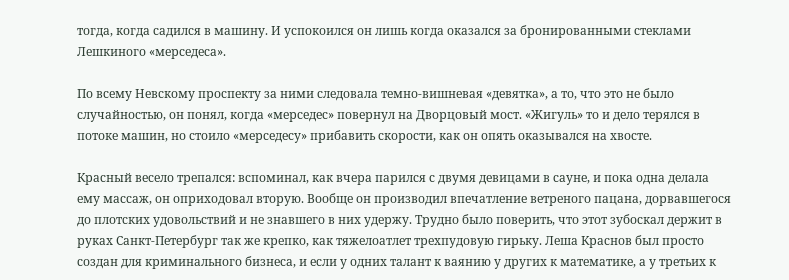тогда, когда садился в машину. И успокоился он лишь когда оказался за бронированными стеклами Лешкиного «мерседеса».

По всему Невскому проспекту за ними следовала темно-вишневая «девятка», а то, что это не было случайностью, он понял, когда «мерседес» повернул на Дворцовый мост. «Жигуль» то и дело терялся в потоке машин, но стоило «мерседесу» прибавить скорости, как он опять оказывался на хвосте.

Красный весело трепался: вспоминал, как вчера парился с двумя девицами в сауне, и пока одна делала ему массаж, он оприходовал вторую. Вообще он производил впечатление ветреного пацана, дорвавшегося до плотских удовольствий и не знавшего в них удержу. Трудно было поверить, что этот зубоскал держит в руках Санкт-Петербург так же крепко, как тяжелоатлет трехпудовую гирьку. Леша Краснов был просто создан для криминального бизнеса, и если у одних талант к ваянию у других к математике, а у третьих к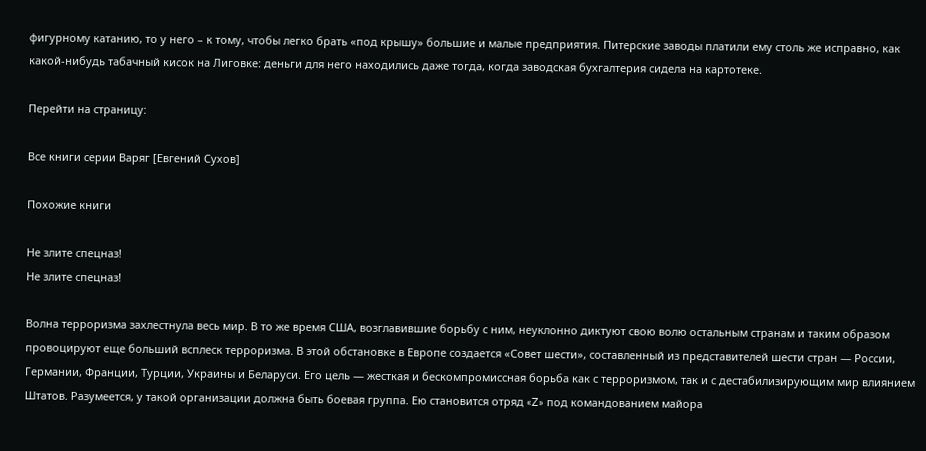фигурному катанию, то у него – к тому, чтобы легко брать «под крышу» большие и малые предприятия. Питерские заводы платили ему столь же исправно, как какой-нибудь табачный кисок на Лиговке: деньги для него находились даже тогда, когда заводская бухгалтерия сидела на картотеке.

Перейти на страницу:

Все книги серии Варяг [Евгений Сухов]

Похожие книги

Не злите спецназ!
Не злите спецназ!

Волна терроризма захлестнула весь мир. В то же время США, возглавившие борьбу с ним, неуклонно диктуют свою волю остальным странам и таким образом провоцируют еще больший всплеск терроризма. В этой обстановке в Европе создается «Совет шести», составленный из представителей шести стран — России, Германии, Франции, Турции, Украины и Беларуси. Его цель — жесткая и бескомпромиссная борьба как с терроризмом, так и с дестабилизирующим мир влиянием Штатов. Разумеется, у такой организации должна быть боевая группа. Ею становится отряд «Z» под командованием майора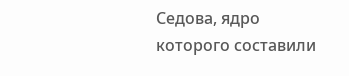Седова, ядро которого составили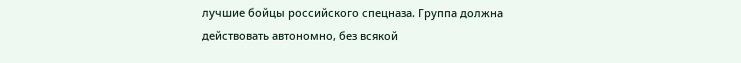лучшие бойцы российского спецназа. Группа должна действовать автономно, без всякой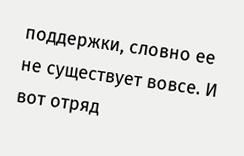поддержки, словно ее не существует вовсе. И вот отряд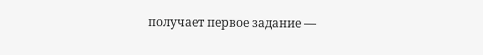получает первое задание —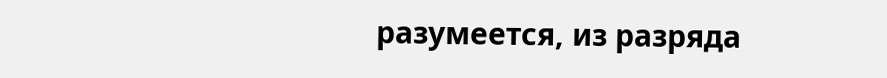разумеется, из разряда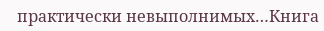практически невыполнимых…Книга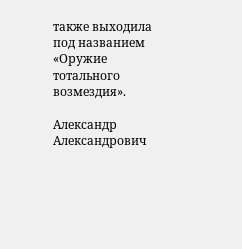также выходила под названием «Оружие тотального возмездия».

Александр Александрович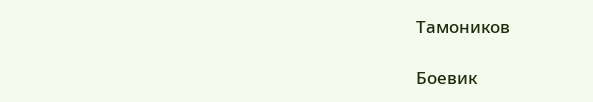Тамоников

Боевик